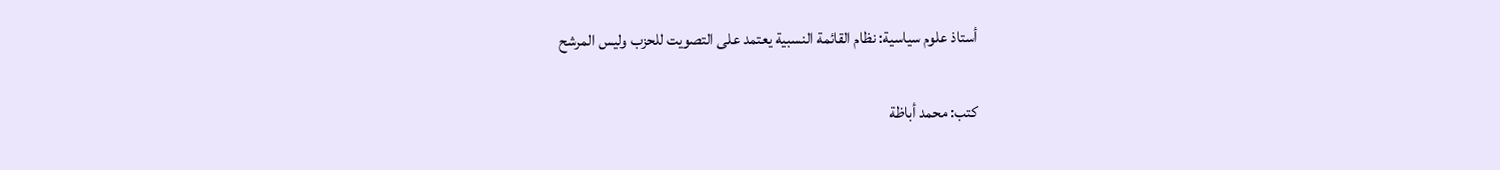أستاذ علوم سياسية: نظام القائمة النسبية يعتمد على التصويت للحزب وليس المرشح

كتب: محمد أباظة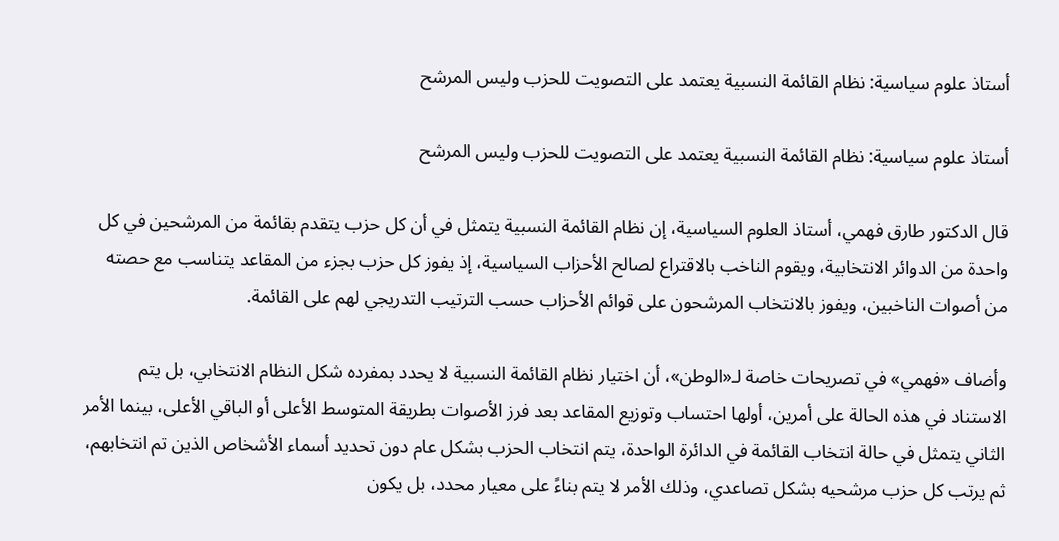أستاذ علوم سياسية: نظام القائمة النسبية يعتمد على التصويت للحزب وليس المرشح

أستاذ علوم سياسية: نظام القائمة النسبية يعتمد على التصويت للحزب وليس المرشح

قال الدكتور طارق فهمي، أستاذ العلوم السياسية، إن نظام القائمة النسبية يتمثل في أن كل حزب يتقدم بقائمة من المرشحين في كل واحدة من الدوائر الانتخابية، ويقوم الناخب بالاقتراع لصالح الأحزاب السياسية، إذ يفوز كل حزب بجزء من المقاعد يتناسب مع حصته من أصوات الناخبين، ويفوز بالانتخاب المرشحون على قوائم الأحزاب حسب الترتيب التدريجي لهم على القائمة.

وأضاف «فهمي» في تصريحات خاصة لـ«الوطن»، أن اختيار نظام القائمة النسبية لا يحدد بمفرده شكل النظام الانتخابي، بل يتم الاستناد في هذه الحالة على أمرين، أولها احتساب وتوزيع المقاعد بعد فرز الأصوات بطريقة المتوسط الأعلى أو الباقي الأعلى، بينما الأمر الثاني يتمثل في حالة انتخاب القائمة في الدائرة الواحدة، يتم انتخاب الحزب بشكل عام دون تحديد أسماء الأشخاص الذين تم انتخابهم، ثم يرتب كل حزب مرشحيه بشكل تصاعدي، وذلك الأمر لا يتم بناءً على معيار محدد، بل يكون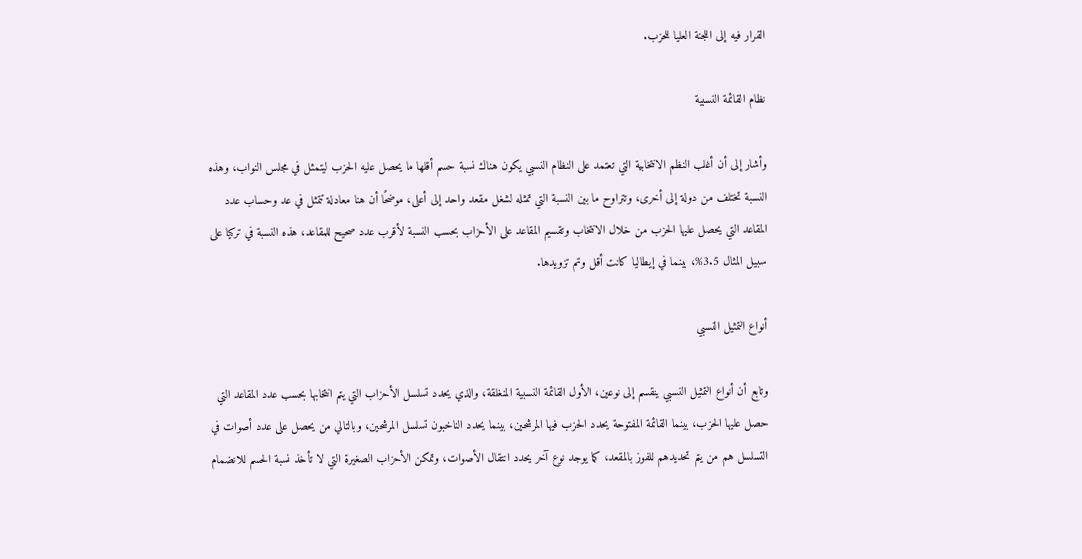القرار فيه إلى اللجنة العليا للحزب.

نظام القائمة النسبية

وأشار إلى أن أغلب النظم الانتخابية التي تعتمد على النظام النسبي يكون هناك نسبة حسم أقلها ما يحصل عليه الحزب ليتمثل في مجلس النواب، وهذه النسبة تختلف من دولة إلى أخرى، وتتراوح ما بين النسبة التي تمثله لشغل مقعد واحد إلى أعلى، موضحًا أن هنا معادلة تتمثل في عد وحساب عدد المقاعد التي يحصل عليها الحزب من خلال الانتخاب وتقسيم المقاعد على الأحزاب بحسب النسبة لأقرب عدد صحيح للمقاعد، هذه النسبة في تركيا على سبيل المثال 3.5%، بينما في إيطاليا كانت أقل وتم تزويدها.

أنواع التمثيل النسبي

وتابع أن أنواع التمثيل النسبي ينقسم إلى نوعين، الأول القائمة النسبية المنغلقة، والذي يحدد تسلسل الأحزاب التي يتم انتخابها بحسب عدد المقاعد التي حصل عليها الحزب، بينما القائمة المفتوحة يحدد الحزب فيها المرشحين، بينما يحدد الناخبون تسلسل المرشحين، وبالتالي من يحصل على عدد أصوات في التسلسل هم من يتم تحديدهم للفوز بالمقعد، كما يوجد نوع آخر يحدد انتقال الأصوات، وتمكن الأحزاب الصغيرة التي لا تأخذ نسبة الحسم للانضمام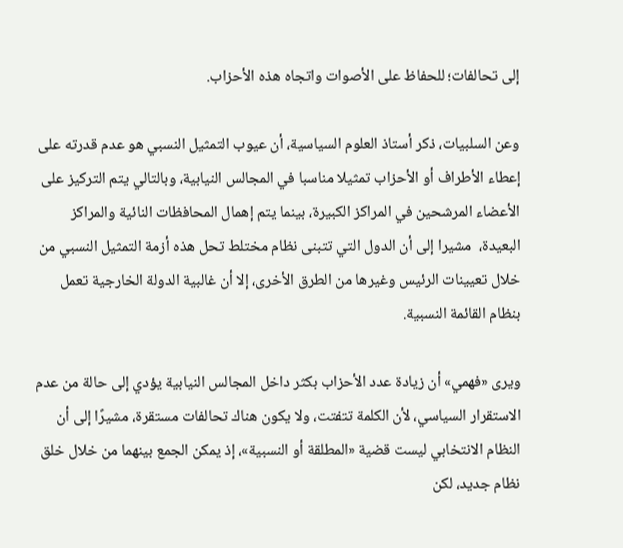إلى تحالفات؛ للحفاظ على الأصوات واتجاه هذه الأحزاب.

وعن السلبيات، ذكر أستاذ العلوم السياسية، أن عيوب التمثيل النسبي هو عدم قدرته على إعطاء الأطراف أو الأحزاب تمثيلا مناسبا في المجالس النيابية، وبالتالي يتم التركيز على الأعضاء المرشحين في المراكز الكبيرة، بينما يتم إهمال المحافظات النائية والمراكز البعيدة،  مشيرا إلى أن الدول التي تتبنى نظام مختلط تحل هذه أزمة التمثيل النسبي من خلال تعيينات الرئيس وغيرها من الطرق الأخرى، إلا أن غالبية الدولة الخارجية تعمل بنظام القائمة النسبية.

ويرى «فهمي» أن زيادة عدد الأحزاب بكثر داخل المجالس النيابية يؤدي إلى حالة من عدم الاستقرار السياسي، لأن الكلمة تتفتت، ولا يكون هناك تحالفات مستقرة، مشيرًا إلى أن النظام الانتخابي ليست قضية «المطلقة أو النسبية»، إذ يمكن الجمع بينهما من خلال خلق نظام جديد، لكن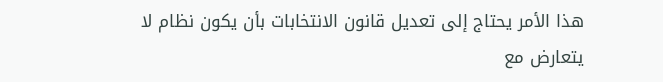هذا الأمر يحتاج إلى تعديل قانون الانتخابات بأن يكون نظام لا يتعارض مع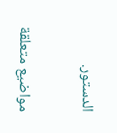الدستور.


مواضيع متعلقة